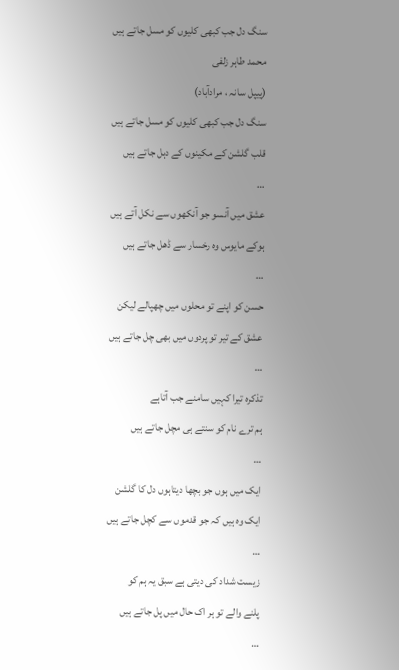سنگ دل جب کبھی کلیوں کو مسل جاتے ہیں
محمد طاہر زلفی
(پیپل سانہ ، مرادآباد)
سنگ دل جب کبھی کلیوں کو مسل جاتے ہیں
قلب گلشن کے مکینوں کے دہل جاتے ہیں
…
عشق میں آنسو جو آنکھوں سے نکل آتے ہیں
ہوکے مایوس وہ رخسار سے ڈھل جاتے ہیں
…
حسن کو اپنے تو محلوں میں چھپالے لیکن
عشق کے تیر تو پردوں میں بھی چل جاتے ہیں
…
تذکرہ تیرا کہیں سامنے جب آتاہے
ہم ترے نام کو سنتے ہی مچل جاتے ہیں
…
ایک میں ہوں جو بچھا دیتاہوں دل کا گلشن
ایک وہ ہیں کہ جو قدموں سے کچل جاتے ہیں
…
زیست شداد کی دیتی ہے سبق یہ ہم کو
پلنے والے تو ہر اک حال میں پل جاتے ہیں
…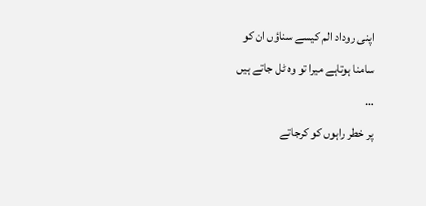اپنی روداد الم کیسے سناؤں ان کو
سامنا ہوتاہے میرا تو وہ ٹل جاتے ہیں
…
پر خطر راہوں کو کرجاتے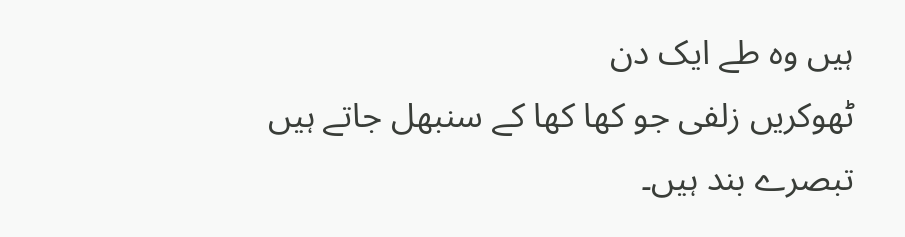ہیں وہ طے ایک دن
ٹھوکریں زلفی جو کھا کھا کے سنبھل جاتے ہیں
تبصرے بند ہیں۔